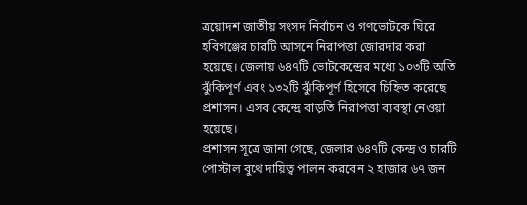ত্রয়োদশ জাতীয় সংসদ নির্বাচন ও গণভোটকে ঘিরে হবিগঞ্জের চারটি আসনে নিরাপত্তা জোরদার করা হয়েছে। জেলায় ৬৪৭টি ভোটকেন্দ্রের মধ্যে ১০৩টি অতি ঝুঁকিপূর্ণ এবং ১৩২টি ঝুঁকিপূর্ণ হিসেবে চিহ্নিত করেছে প্রশাসন। এসব কেন্দ্রে বাড়তি নিরাপত্তা ব্যবস্থা নেওয়া হয়েছে।
প্রশাসন সূত্রে জানা গেছে, জেলার ৬৪৭টি কেন্দ্র ও চারটি পোস্টাল বুথে দায়িত্ব পালন করবেন ২ হাজার ৬৭ জন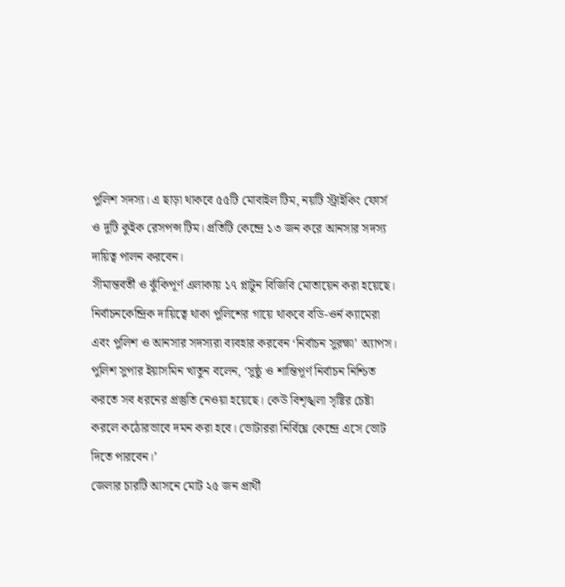পুলিশ সদস্য। এ ছাড়া থাকবে ৫৫টি মোবাইল টিম, নয়টি স্ট্রাইকিং ফোর্স ও দুটি কুইক রেসপন্স টিম। প্রতিটি কেন্দ্রে ১৩ জন করে আনসার সদস্য দায়িত্ব পালন করবেন।
সীমান্তবর্তী ও ঝুঁকিপূর্ণ এলাকায় ১৭ প্লাটুন বিজিবি মোতায়েন করা হয়েছে। নির্বাচনকেন্দ্রিক দায়িত্বে থাকা পুলিশের গায়ে থাকবে বডি-ওর্ন ক্যামেরা এবং পুলিশ ও আনসার সদস্যরা ব্যবহার করবেন ‘নির্বাচন সুরক্ষা’ অ্যাপস।
পুলিশ সুপার ইয়াসমিন খাতুন বলেন, ‘সুষ্ঠু ও শান্তিপূর্ণ নির্বাচন নিশ্চিত করতে সব ধরনের প্রস্তুতি নেওয়া হয়েছে। কেউ বিশৃঙ্খলা সৃষ্টির চেষ্টা করলে কঠোরভাবে দমন করা হবে। ভোটাররা নির্বিঘ্নে কেন্দ্রে এসে ভোট দিতে পারবেন।’
জেলার চারটি আসনে মোট ২৫ জন প্রার্থী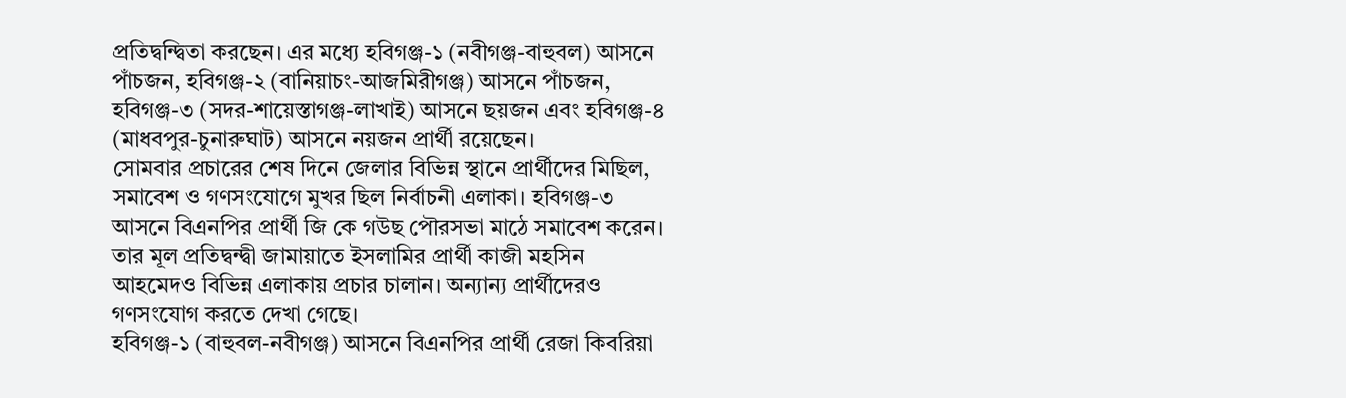প্রতিদ্বন্দ্বিতা করছেন। এর মধ্যে হবিগঞ্জ-১ (নবীগঞ্জ-বাহুবল) আসনে পাঁচজন, হবিগঞ্জ-২ (বানিয়াচং-আজমিরীগঞ্জ) আসনে পাঁচজন, হবিগঞ্জ-৩ (সদর-শায়েস্তাগঞ্জ-লাখাই) আসনে ছয়জন এবং হবিগঞ্জ-৪ (মাধবপুর-চুনারুঘাট) আসনে নয়জন প্রার্থী রয়েছেন।
সোমবার প্রচারের শেষ দিনে জেলার বিভিন্ন স্থানে প্রার্থীদের মিছিল, সমাবেশ ও গণসংযোগে মুখর ছিল নির্বাচনী এলাকা। হবিগঞ্জ-৩ আসনে বিএনপির প্রার্থী জি কে গউছ পৌরসভা মাঠে সমাবেশ করেন। তার মূল প্রতিদ্বন্দ্বী জামায়াতে ইসলামির প্রার্থী কাজী মহসিন আহমেদও বিভিন্ন এলাকায় প্রচার চালান। অন্যান্য প্রার্থীদেরও গণসংযোগ করতে দেখা গেছে।
হবিগঞ্জ-১ (বাহুবল-নবীগঞ্জ) আসনে বিএনপির প্রার্থী রেজা কিবরিয়া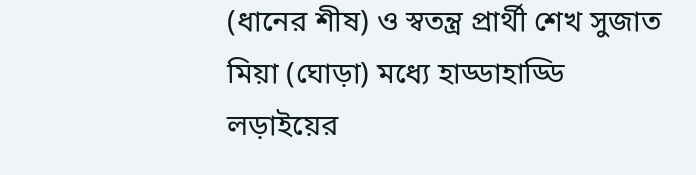(ধানের শীষ) ও স্বতন্ত্র প্রার্থী শেখ সুজাত মিয়া (ঘোড়া) মধ্যে হাড্ডাহাড্ডি লড়াইয়ের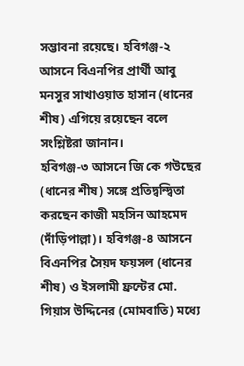সম্ভাবনা রয়েছে। হবিগঞ্জ-২ আসনে বিএনপির প্রার্থী আবু মনসুর সাখাওয়াত হাসান (ধানের শীষ) এগিয়ে রয়েছেন বলে সংশ্লিষ্টরা জানান।
হবিগঞ্জ-৩ আসনে জি কে গউছের (ধানের শীষ) সঙ্গে প্রতিদ্বন্দ্বিতা করছেন কাজী মহসিন আহমেদ (দাঁড়িপাল্লা)। হবিগঞ্জ-৪ আসনে বিএনপির সৈয়দ ফয়সল (ধানের শীষ) ও ইসলামী ফ্রন্টের মো. গিয়াস উদ্দিনের (মোমবাতি) মধ্যে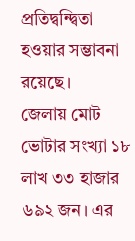প্রতিদ্বন্দ্বিতা হওয়ার সম্ভাবনা রয়েছে।
জেলায় মোট ভোটার সংখ্যা ১৮ লাখ ৩৩ হাজার ৬৯২ জন। এর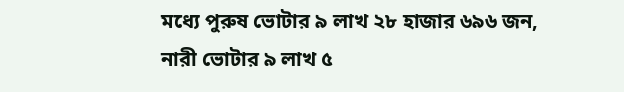মধ্যে পুরুষ ভোটার ৯ লাখ ২৮ হাজার ৬৯৬ জন, নারী ভোটার ৯ লাখ ৫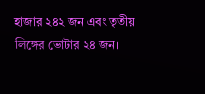হাজার ২৪২ জন এবং তৃতীয় লিঙ্গের ভোটার ২৪ জন।